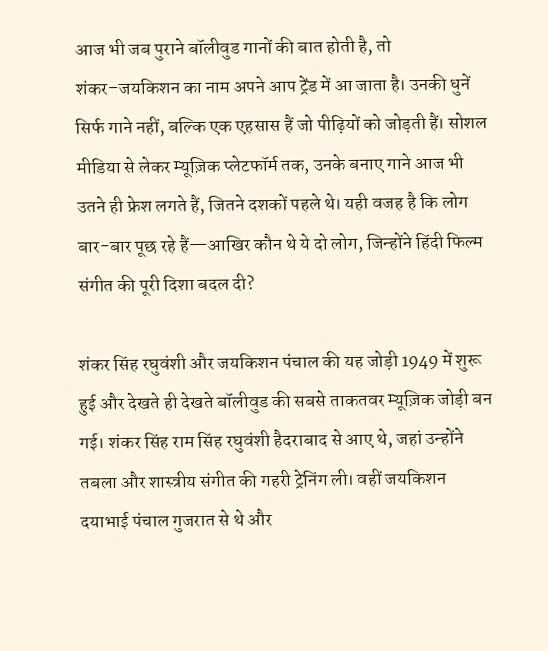आज भी जब पुराने बॉलीवुड गानों की बात होती है, तो शंकर–जयकिशन का नाम अपने आप ट्रेंड में आ जाता है। उनकी धुनें सिर्फ गाने नहीं, बल्कि एक एहसास हैं जो पीढ़ियों को जोड़ती हैं। सोशल मीडिया से लेकर म्यूज़िक प्लेटफॉर्म तक, उनके बनाए गाने आज भी उतने ही फ्रेश लगते हैं, जितने दशकों पहले थे। यही वजह है कि लोग बार-बार पूछ रहे हैं—आखिर कौन थे ये दो लोग, जिन्होंने हिंदी फिल्म संगीत की पूरी दिशा बदल दी?

शंकर सिंह रघुवंशी और जयकिशन पंचाल की यह जोड़ी 1949 में शुरू हुई और देखते ही देखते बॉलीवुड की सबसे ताकतवर म्यूज़िक जोड़ी बन गई। शंकर सिंह राम सिंह रघुवंशी हैदराबाद से आए थे, जहां उन्होंने तबला और शास्त्रीय संगीत की गहरी ट्रेनिंग ली। वहीं जयकिशन दयाभाई पंचाल गुजरात से थे और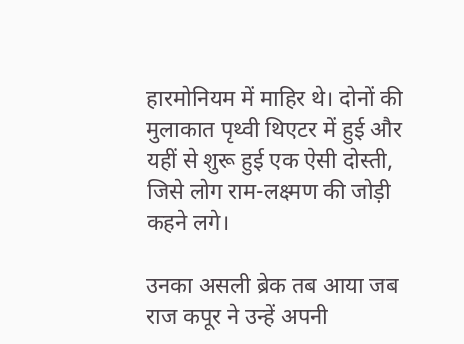हारमोनियम में माहिर थे। दोनों की मुलाकात पृथ्वी थिएटर में हुई और यहीं से शुरू हुई एक ऐसी दोस्ती, जिसे लोग राम-लक्ष्मण की जोड़ी कहने लगे।

उनका असली ब्रेक तब आया जब राज कपूर ने उन्हें अपनी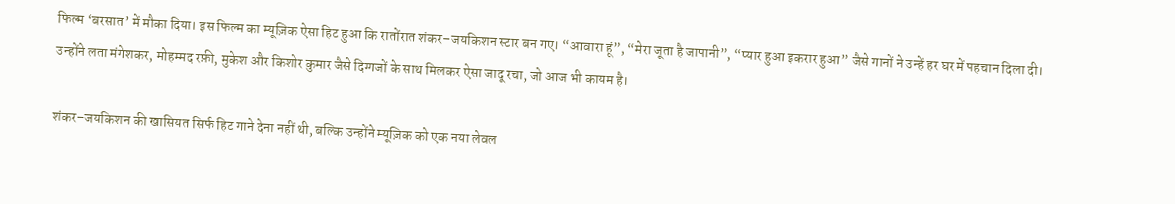फिल्म ‘बरसात’ में मौका दिया। इस फिल्म का म्यूज़िक ऐसा हिट हुआ कि रातोंरात शंकर–जयकिशन स्टार बन गए। “आवारा हूं”, “मेरा जूता है जापानी”, “प्यार हुआ इकरार हुआ” जैसे गानों ने उन्हें हर घर में पहचान दिला दी। उन्होंने लता मंगेशकर, मोहम्मद रफ़ी, मुकेश और किशोर कुमार जैसे दिग्गजों के साथ मिलकर ऐसा जादू रचा, जो आज भी कायम है।

शंकर–जयकिशन की खासियत सिर्फ हिट गाने देना नहीं थी, बल्कि उन्होंने म्यूज़िक को एक नया लेवल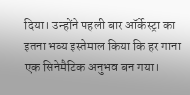दिया। उन्होंने पहली बार ऑर्केस्ट्रा का इतना भव्य इस्तेमाल किया कि हर गाना एक सिनेमैटिक अनुभव बन गया।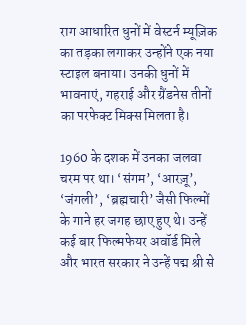राग आधारित धुनों में वेस्टर्न म्यूज़िक का तड़का लगाकर उन्होंने एक नया स्टाइल बनाया। उनकी धुनों में भावनाएं, गहराई और ग्रैंडनेस तीनों का परफेक्ट मिक्स मिलता है।

1960 के दशक में उनका जलवा चरम पर था। ‘संगम’, ‘आरज़ू’, ‘जंगली’, ‘ब्रह्मचारी’ जैसी फिल्मों के गाने हर जगह छाए हुए थे। उन्हें कई बार फिल्मफेयर अवॉर्ड मिले और भारत सरकार ने उन्हें पद्म श्री से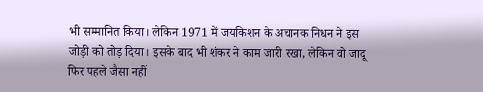भी सम्मानित किया। लेकिन 1971 में जयकिशन के अचानक निधन ने इस जोड़ी को तोड़ दिया। इसके बाद भी शंकर ने काम जारी रखा, लेकिन वो जादू फिर पहले जैसा नहीं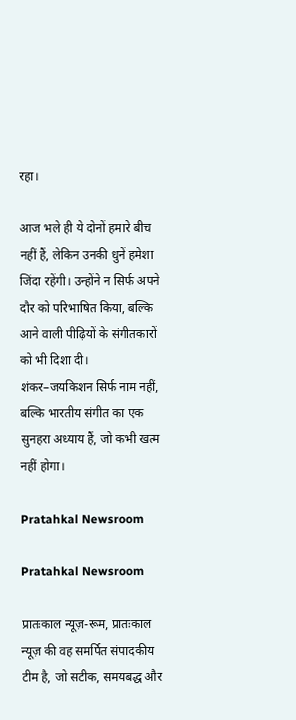रहा।

आज भले ही ये दोनों हमारे बीच नहीं हैं, लेकिन उनकी धुनें हमेशा जिंदा रहेंगी। उन्होंने न सिर्फ अपने दौर को परिभाषित किया, बल्कि आने वाली पीढ़ियों के संगीतकारों को भी दिशा दी। शंकर–जयकिशन सिर्फ नाम नहीं, बल्कि भारतीय संगीत का एक सुनहरा अध्याय हैं, जो कभी खत्म नहीं होगा।

Pratahkal Newsroom

Pratahkal Newsroom

प्रातःकाल न्यूज़-रूम, प्रातःकाल न्यूज़ की वह समर्पित संपादकीय टीम है, जो सटीक, समयबद्ध और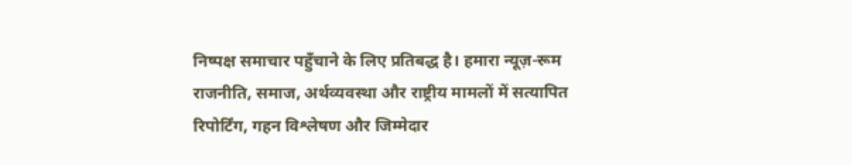निष्पक्ष समाचार पहुँचाने के लिए प्रतिबद्ध है। हमारा न्यूज़-रूम राजनीति, समाज, अर्थव्यवस्था और राष्ट्रीय मामलों में सत्यापित रिपोर्टिंग, गहन विश्लेषण और जिम्मेदार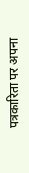पत्रकारिता पर अपना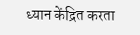ध्यान केंद्रित करता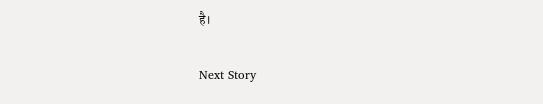है।

Next Story